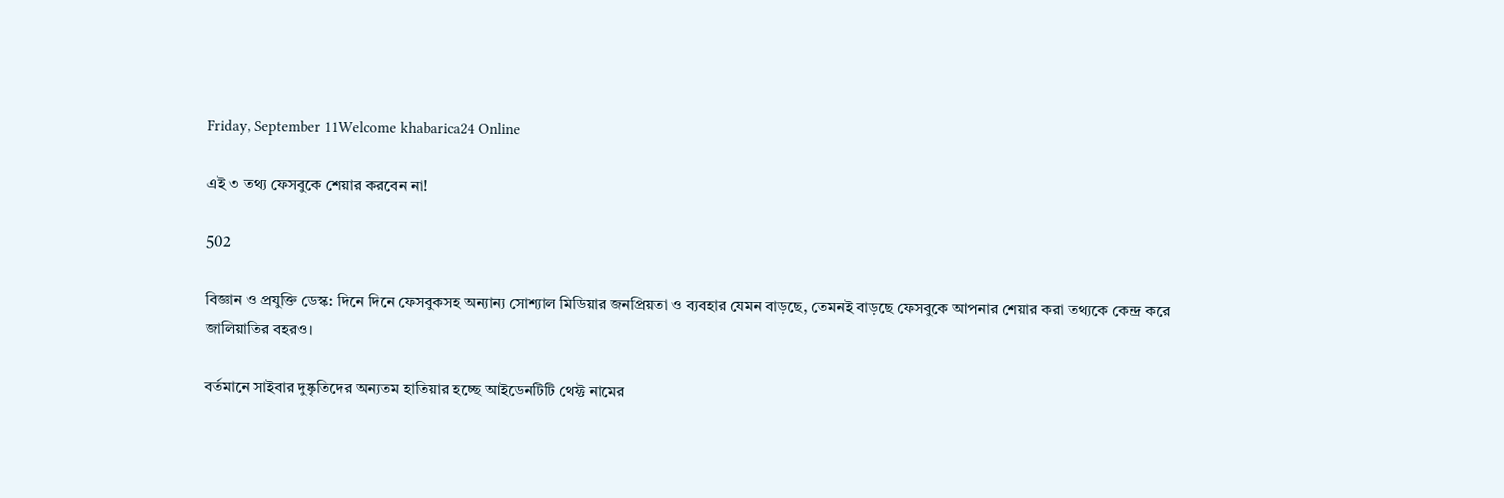Friday, September 11Welcome khabarica24 Online

এই ৩ তথ্য ফেসবুকে শেয়ার করবেন না!

502

বিজ্ঞান ও প্রযুক্তি ডেস্ক: দিনে দিনে ফেসবুকসহ অন্যান্য সোশ্যাল মিডিয়ার জনপ্রিয়তা ও ব্যবহার যেমন বাড়ছে, তেমনই বাড়ছে ফেসবুকে আপনার শেয়ার করা তথ্যকে কেন্দ্র করে জালিয়াতির বহরও।

বর্তমানে সাইবার দুষ্কৃতিদের অন্যতম হাতিয়ার হচ্ছে আইডেনটিটি থেফ্ট নামের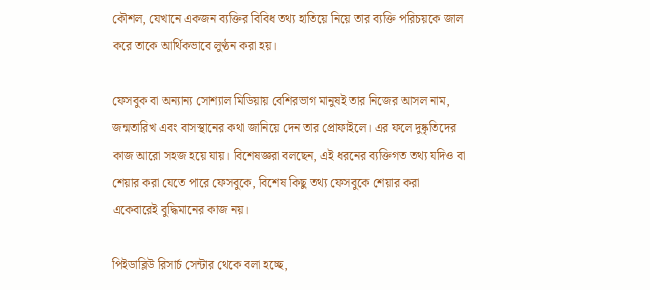কৌশল, যেখানে একজন ব্যক্তির বিবিধ তথ্য হাতিয়ে নিয়ে তার ব্যক্তি পরিচয়কে জাল করে তাকে আর্থিকভাবে লুণ্ঠন করা হয়।

ফেসবুক বা অন্যান্য সোশ্যাল মিডিয়ায় বেশিরভাগ মানুষই তার নিজের আসল নাম, জন্মতারিখ এবং বাসস্থানের কথা জানিয়ে দেন তার প্রোফাইলে। এর ফলে দুষ্কৃতিদের কাজ আরো সহজ হয়ে যায়। বিশেষজ্ঞরা বলছেন, এই ধরনের ব্যক্তিগত তথ্য যদিও বা শেয়ার করা যেতে পারে ফেসবুকে, বিশেষ কিছু তথ্য ফেসবুকে শেয়ার করা একেবারেই বুদ্ধিমানের কাজ নয়।

পিইডাব্লিউ রিসার্চ সেন্টার থেকে বলা হচ্ছে,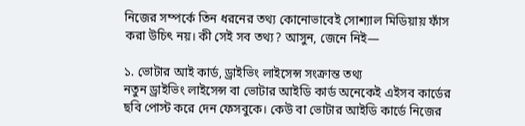নিজের সম্পর্কে তিন ধরনের তথ্য কোনোভাবেই সোশ্যাল মিডিয়ায় ফাঁস করা উচিৎ নয়। কী সেই সব তথ্য? আসুন, জেনে নিই—

১. ভোটার আই কার্ড, ড্রাইভিং লাইসেন্স সংক্রান্ত তথ্য
নতুন ড্রাইভিং লাইসেন্স বা ভোটার আইডি কার্ড অনেকেই এইসব কার্ডের ছবি পোস্ট করে দেন ফেসবুকে। কেউ বা ভোটার আইডি কার্ডে নিজের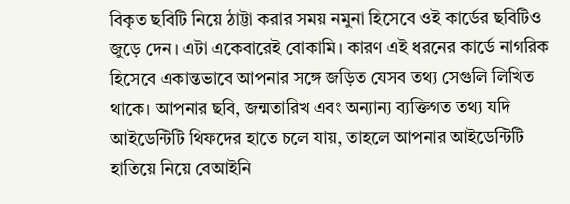বিকৃত ছবিটি নিয়ে ঠাট্টা করার সময় নমুনা হিসেবে ওই কার্ডের ছবিটিও জুড়ে দেন। এটা একেবারেই বোকামি। কারণ এই ধরনের কার্ডে নাগরিক হিসেবে একান্তভাবে আপনার সঙ্গে জড়িত যেসব তথ্য সেগুলি লিখিত থাকে। আপনার ছবি, জন্মতারিখ এবং অন্যান্য ব্যক্তিগত তথ্য যদি আইডেন্টিটি থিফদের হাতে চলে যায়, তাহলে আপনার আইডেন্টিটি হাতিয়ে নিয়ে বেআইনি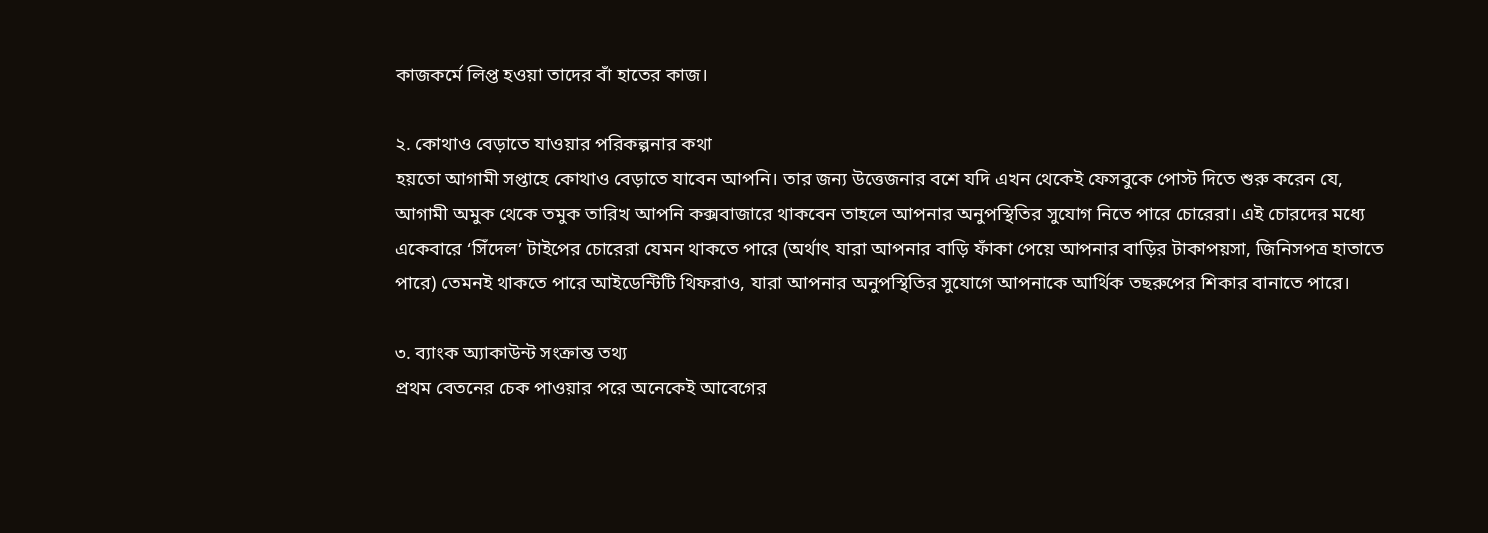কাজকর্মে লিপ্ত হওয়া তাদের বাঁ হাতের কাজ।

২. কোথাও বেড়াতে যাওয়ার পরিকল্পনার কথা
হয়তো আগামী সপ্তাহে কোথাও বেড়াতে যাবেন আপনি। তার জন্য উত্তেজনার বশে যদি এখন থেকেই ফেসবুকে পোস্ট দিতে শুরু করেন যে, আগামী অমুক থেকে তমুক তারিখ আপনি কক্সবাজারে থাকবেন তাহলে আপনার অনুপস্থিতির সুযোগ নিতে পারে চোরেরা। এই চোরদের মধ্যে একেবারে ‘সিঁদেল’ টাইপের চোরেরা যেমন থাকতে পারে (অর্থাৎ যারা আপনার বাড়ি ফাঁকা পেয়ে আপনার বাড়ির টাকাপয়সা, জিনিসপত্র হাতাতে পারে) তেমনই থাকতে পারে আইডেন্টিটি থিফরাও, যারা আপনার অনুপস্থিতির সুযোগে আপনাকে আর্থিক তছরুপের শিকার বানাতে পারে।

৩. ব্যাংক অ্যাকাউন্ট সংক্রান্ত তথ্য
প্রথম বেতনের চেক পাওয়ার পরে অনেকেই আবেগের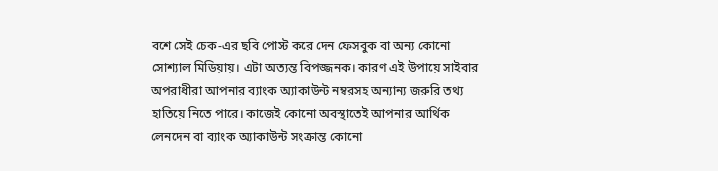বশে সেই চেক-এর ছবি পোস্ট করে দেন ফেসবুক বা অন্য কোনো সোশ্যাল মিডিয়ায়। এটা অত্যন্ত বিপজ্জনক। কারণ এই উপায়ে সাইবার অপরাধীরা আপনার ব্যাংক অ্যাকাউন্ট নম্বরসহ অন্যান্য জরুরি তথ্য হাতিয়ে নিতে পারে। কাজেই কোনো অবস্থাতেই আপনার আর্থিক লেনদেন বা ব্যাংক অ্যাকাউন্ট সংক্রান্ত কোনো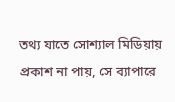তথ্য যাতে সোশ্যাল মিডিয়ায় প্রকাশ না পায়, সে ব্যাপারে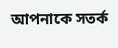আপনাকে সতর্ক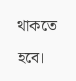থাকতে হবে।